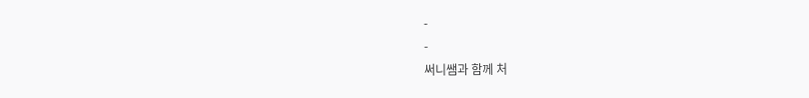-
-
써니쌤과 함께 처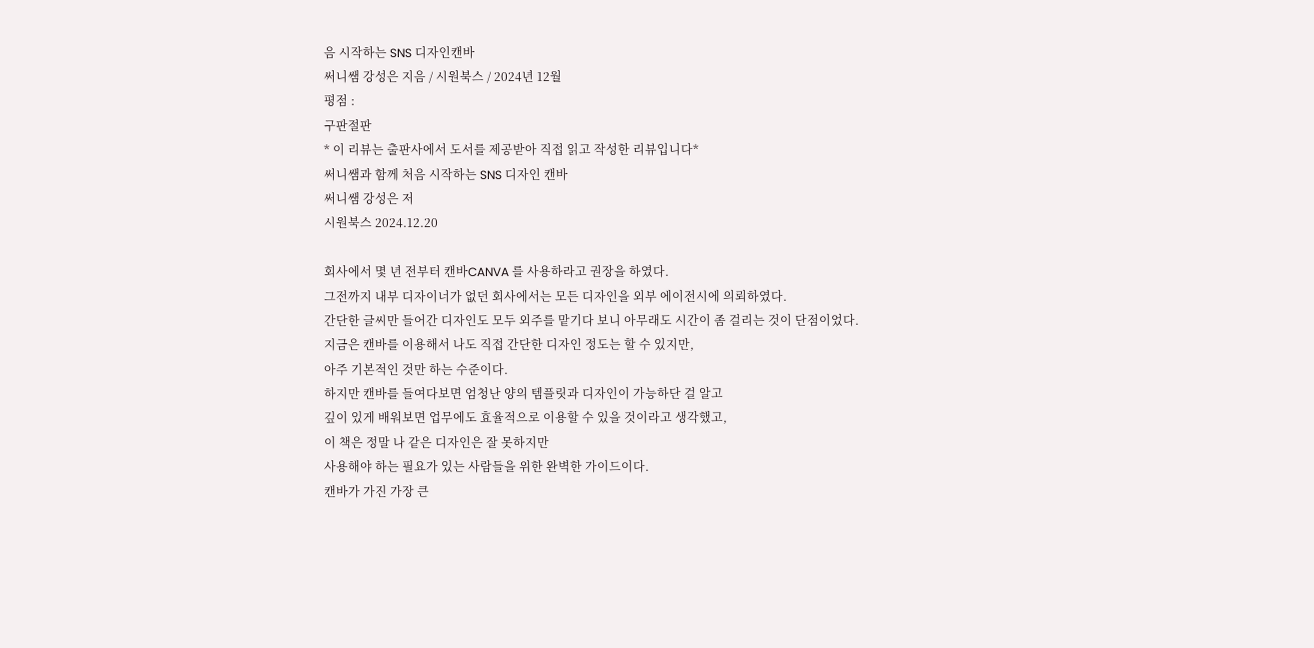음 시작하는 SNS 디자인캔바
써니쌤 강성은 지음 / 시원북스 / 2024년 12월
평점 :
구판절판
* 이 리뷰는 출판사에서 도서를 제공받아 직접 읽고 작성한 리뷰입니다*
써니쌤과 함께 처음 시작하는 SNS 디자인 캔바
써니쌤 강성은 저
시원북스 2024.12.20

회사에서 몇 년 전부터 캔바CANVA 를 사용하라고 권장을 하였다.
그전까지 내부 디자이너가 없던 회사에서는 모든 디자인을 외부 에이전시에 의뢰하였다.
간단한 글씨만 들어간 디자인도 모두 외주를 맡기다 보니 아무래도 시간이 좀 걸리는 것이 단점이었다.
지금은 캔바를 이용해서 나도 직접 간단한 디자인 정도는 할 수 있지만,
아주 기본적인 것만 하는 수준이다.
하지만 캔바를 들여다보면 엄청난 양의 템플릿과 디자인이 가능하단 걸 알고
깊이 있게 배워보면 업무에도 효율적으로 이용할 수 있을 것이라고 생각했고,
이 책은 정말 나 같은 디자인은 잘 못하지만
사용해야 하는 필요가 있는 사람들을 위한 완벽한 가이드이다.
캔바가 가진 가장 큰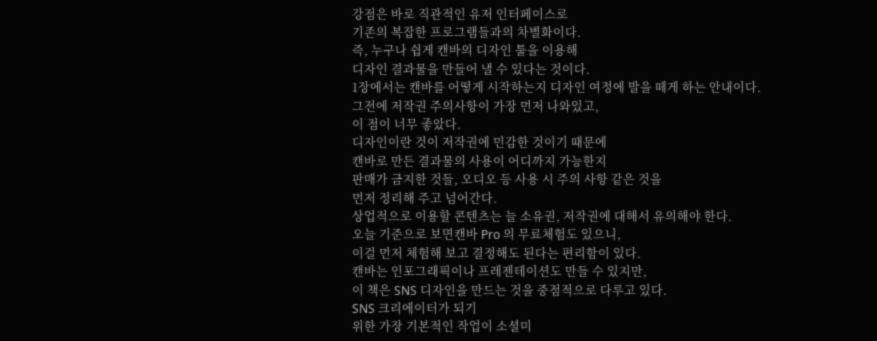강점은 바로 직관적인 유저 인터페이스로
기존의 복잡한 프로그램들과의 차별화이다.
즉, 누구나 쉽게 캔바의 디자인 툴을 이용해
디자인 결과물을 만들어 낼 수 있다는 것이다.
1장에서는 캔바를 어떻게 시작하는지 디자인 여정에 발을 떼게 하는 안내이다.
그전에 저작권 주의사항이 가장 먼저 나와있고,
이 점이 너무 좋았다.
디자인이란 것이 저작권에 민감한 것이기 때문에
캔바로 만든 결과물의 사용이 어디까지 가능한지
판매가 금지한 것들, 오디오 등 사용 시 주의 사항 같은 것을
먼저 정리해 주고 넘어간다.
상업적으로 이용할 콘텐츠는 늘 소유권, 저작권에 대해서 유의해야 한다.
오늘 기준으로 보면캔바 Pro 의 무료체험도 있으니,
이걸 먼저 체험해 보고 결정해도 된다는 편리함이 있다.
캔바는 인포그래픽이나 프레젠테이션도 만들 수 있지만,
이 책은 SNS 디자인을 만드는 것을 중점적으로 다루고 있다.
SNS 크리에이터가 되기
위한 가장 기본적인 작업이 소셜미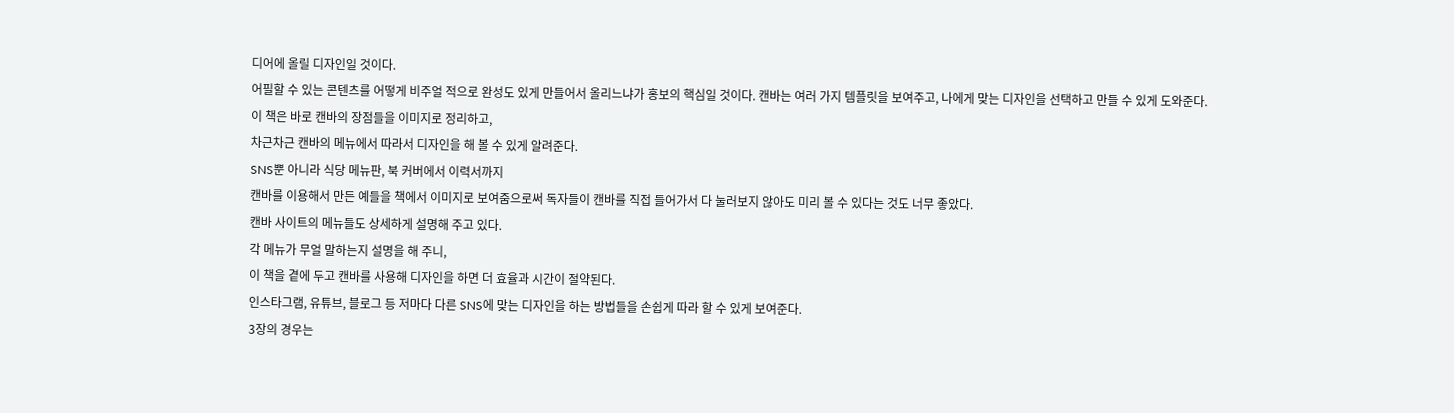디어에 올릴 디자인일 것이다.
어필할 수 있는 콘텐츠를 어떻게 비주얼 적으로 완성도 있게 만들어서 올리느냐가 홍보의 핵심일 것이다. 캔바는 여러 가지 템플릿을 보여주고, 나에게 맞는 디자인을 선택하고 만들 수 있게 도와준다.
이 책은 바로 캔바의 장점들을 이미지로 정리하고,
차근차근 캔바의 메뉴에서 따라서 디자인을 해 볼 수 있게 알려준다.
SNS뿐 아니라 식당 메뉴판, 북 커버에서 이력서까지
캔바를 이용해서 만든 예들을 책에서 이미지로 보여줌으로써 독자들이 캔바를 직접 들어가서 다 눌러보지 않아도 미리 볼 수 있다는 것도 너무 좋았다.
캔바 사이트의 메뉴들도 상세하게 설명해 주고 있다.
각 메뉴가 무얼 말하는지 설명을 해 주니,
이 책을 곁에 두고 캔바를 사용해 디자인을 하면 더 효율과 시간이 절약된다.
인스타그램, 유튜브, 블로그 등 저마다 다른 SNS에 맞는 디자인을 하는 방법들을 손쉽게 따라 할 수 있게 보여준다.
3장의 경우는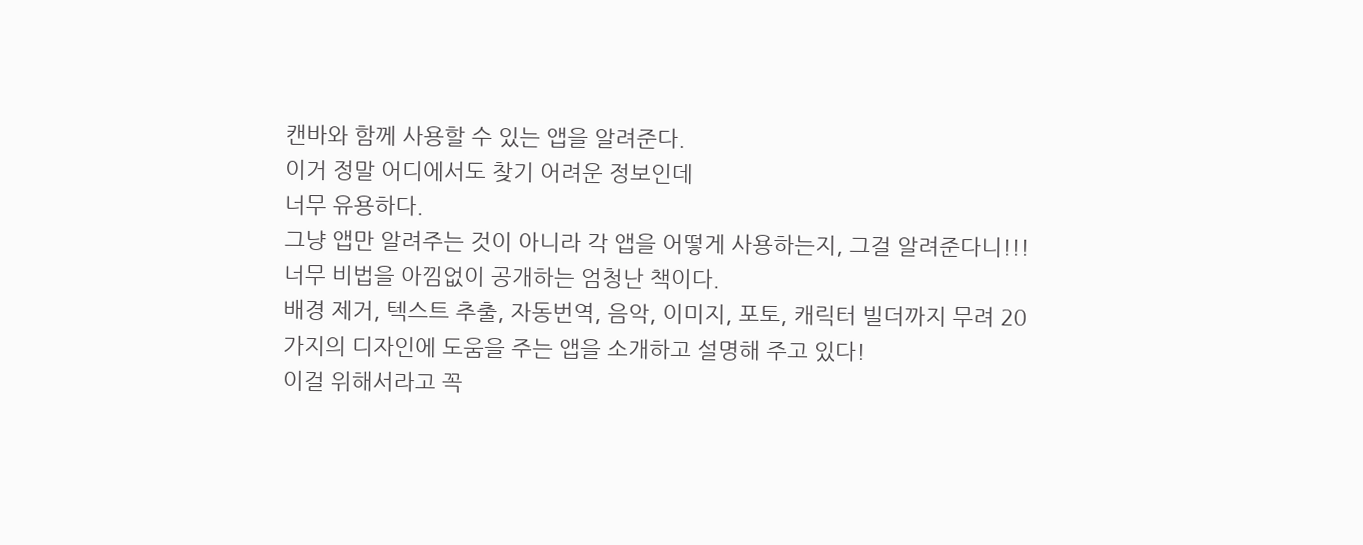캔바와 함께 사용할 수 있는 앱을 알려준다.
이거 정말 어디에서도 찾기 어려운 정보인데
너무 유용하다.
그냥 앱만 알려주는 것이 아니라 각 앱을 어떻게 사용하는지, 그걸 알려준다니!!!
너무 비법을 아낌없이 공개하는 엄청난 책이다.
배경 제거, 텍스트 추출, 자동번역, 음악, 이미지, 포토, 캐릭터 빌더까지 무려 20가지의 디자인에 도움을 주는 앱을 소개하고 설명해 주고 있다!
이걸 위해서라고 꼭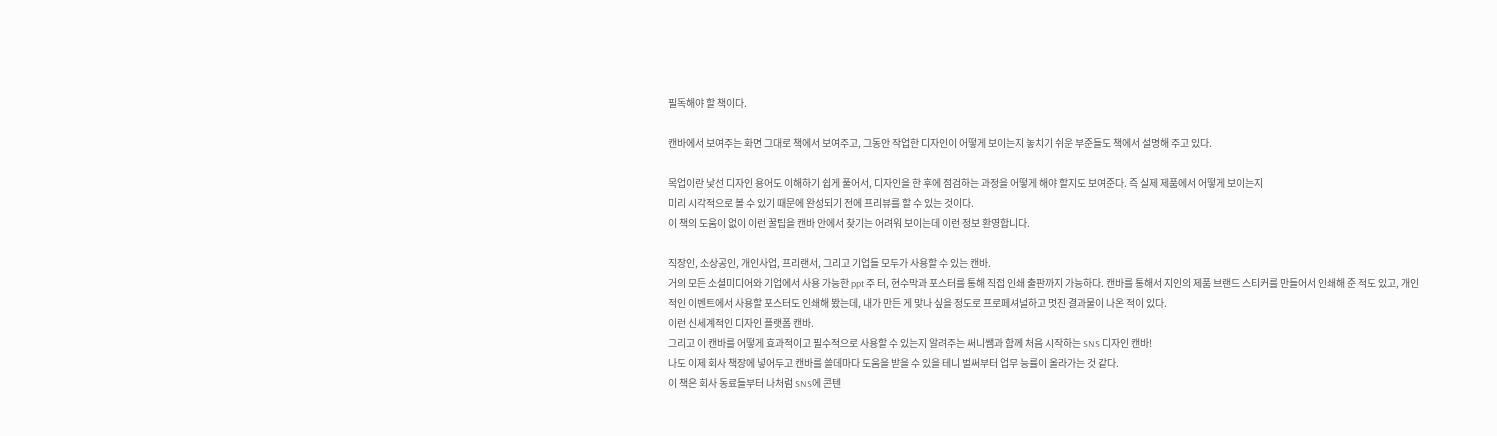필독해야 할 책이다.

캔바에서 보여주는 화면 그대로 책에서 보여주고, 그동안 작업한 디자인이 어떻게 보이는지 놓치기 쉬운 부준들도 책에서 설명해 주고 있다.

목업이란 낯선 디자인 용어도 이해하기 쉽게 풀어서, 디자인을 한 후에 점검하는 과정을 어떻게 해야 할지도 보여준다. 즉 실제 제품에서 어떻게 보이는지
미리 시각적으로 볼 수 있기 때문에 완성되기 전에 프리뷰를 할 수 있는 것이다.
이 책의 도움이 없이 이런 꿀팁을 캔바 안에서 찾기는 어려워 보이는데 이런 정보 환영합니다.

직장인, 소상공인, 개인사업, 프리랜서, 그리고 기업들 모두가 사용할 수 있는 캔바.
거의 모든 소셜미디어와 기업에서 사용 가능한 ppt 주 터, 현수막과 포스터를 통해 직접 인쇄 출판까지 가능하다. 캔바를 통해서 지인의 제품 브랜드 스티커를 만들어서 인쇄해 준 적도 있고, 개인적인 이벤트에서 사용할 포스터도 인쇄해 봤는데, 내가 만든 게 맞나 싶을 정도로 프로페셔널하고 멋진 결과물이 나온 적이 있다.
이런 신세계적인 디자인 플랫폼 캔바.
그리고 이 캔바를 어떻게 효과적이고 필수적으로 사용할 수 있는지 알려주는 써니쌤과 함께 처음 시작하는 SNS 디자인 캔바!
나도 이제 회사 책장에 넣어두고 캔바를 쓸데마다 도움을 받을 수 있을 테니 벌써부터 업무 능률이 올라가는 것 같다.
이 책은 회사 동료들부터 나처럼 SNS에 콘텐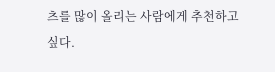츠를 많이 올리는 사람에게 추천하고 싶다.